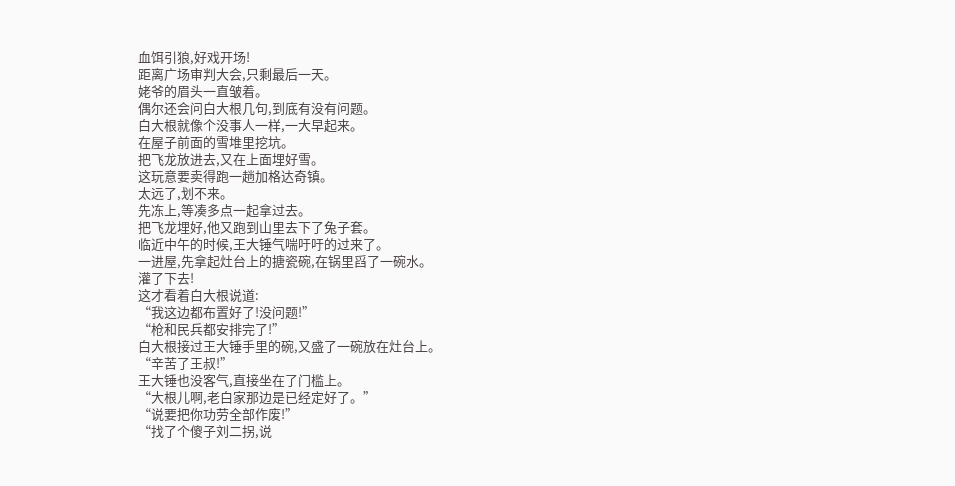血饵引狼,好戏开场!
距离广场审判大会,只剩最后一天。
姥爷的眉头一直皱着。
偶尔还会问白大根几句,到底有没有问题。
白大根就像个没事人一样,一大早起来。
在屋子前面的雪堆里挖坑。
把飞龙放进去,又在上面埋好雪。
这玩意要卖得跑一趟加格达奇镇。
太远了,划不来。
先冻上,等凑多点一起拿过去。
把飞龙埋好,他又跑到山里去下了兔子套。
临近中午的时候,王大锤气喘吁吁的过来了。
一进屋,先拿起灶台上的搪瓷碗,在锅里舀了一碗水。
灌了下去!
这才看着白大根说道:
“我这边都布置好了!没问题!”
“枪和民兵都安排完了!”
白大根接过王大锤手里的碗,又盛了一碗放在灶台上。
“辛苦了王叔!”
王大锤也没客气,直接坐在了门槛上。
“大根儿啊,老白家那边是已经定好了。”
“说要把你功劳全部作废!”
“找了个傻子刘二拐,说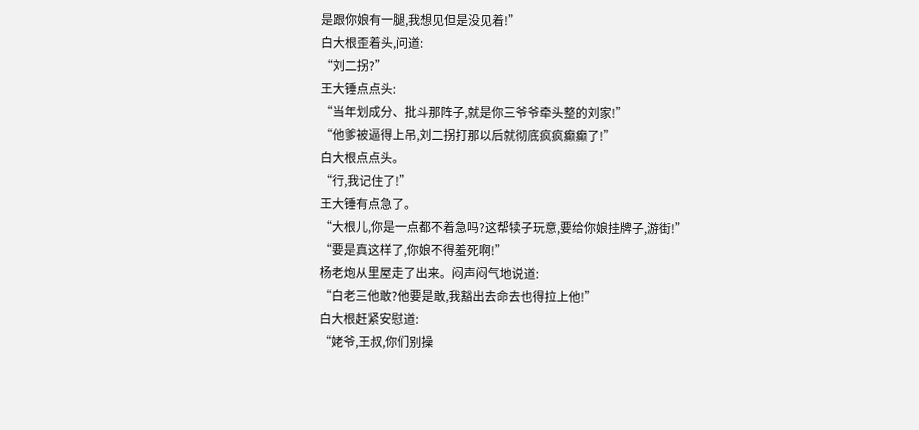是跟你娘有一腿,我想见但是没见着!”
白大根歪着头,问道:
“刘二拐?”
王大锤点点头:
“当年划成分、批斗那阵子,就是你三爷爷牵头整的刘家!”
“他爹被逼得上吊,刘二拐打那以后就彻底疯疯癫癫了!”
白大根点点头。
“行,我记住了!”
王大锤有点急了。
“大根儿,你是一点都不着急吗?这帮犊子玩意,要给你娘挂牌子,游街!”
“要是真这样了,你娘不得羞死啊!”
杨老炮从里屋走了出来。闷声闷气地说道:
“白老三他敢?他要是敢,我豁出去命去也得拉上他!”
白大根赶紧安慰道:
“姥爷,王叔,你们别操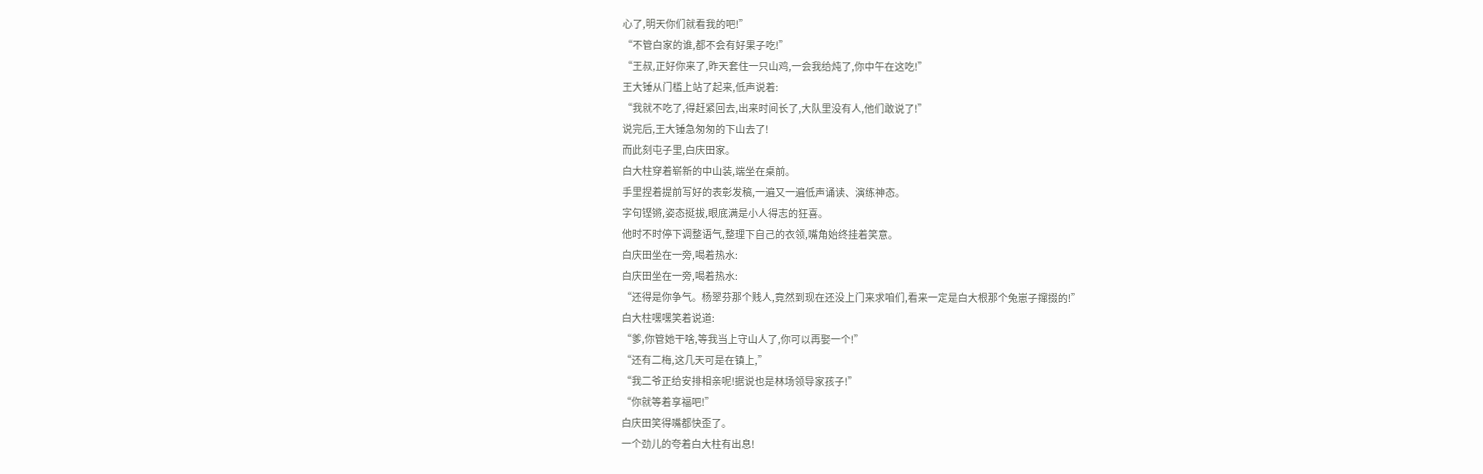心了,明天你们就看我的吧!”
“不管白家的谁,都不会有好果子吃!”
“王叔,正好你来了,昨天套住一只山鸡,一会我给炖了,你中午在这吃!”
王大锤从门槛上站了起来,低声说着:
“我就不吃了,得赶紧回去,出来时间长了,大队里没有人,他们敢说了!”
说完后,王大锤急匆匆的下山去了!
而此刻屯子里,白庆田家。
白大柱穿着崭新的中山装,端坐在桌前。
手里捏着提前写好的表彰发稿,一遍又一遍低声诵读、演练神态。
字句铿锵,姿态挺拔,眼底满是小人得志的狂喜。
他时不时停下调整语气,整理下自己的衣领,嘴角始终挂着笑意。
白庆田坐在一旁,喝着热水:
白庆田坐在一旁,喝着热水:
“还得是你争气。杨翠芬那个贱人,竟然到现在还没上门来求咱们,看来一定是白大根那个兔崽子撺掇的!”
白大柱嘿嘿笑着说道:
“爹,你管她干啥,等我当上守山人了,你可以再娶一个!”
“还有二梅,这几天可是在镇上,”
“我二爷正给安排相亲呢!据说也是林场领导家孩子!”
“你就等着享福吧!”
白庆田笑得嘴都快歪了。
一个劲儿的夸着白大柱有出息!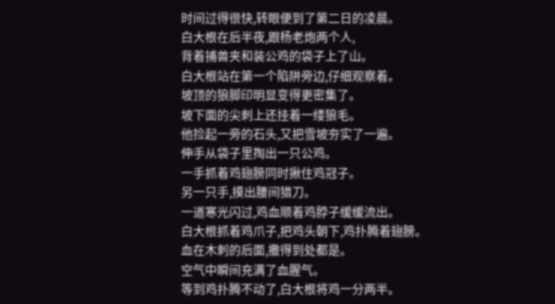时间过得很快,转眼便到了第二日的凌晨。
白大根在后半夜,跟杨老炮两个人,
背着捕兽夹和装公鸡的袋子上了山。
白大根站在第一个陷阱旁边,仔细观察着。
坡顶的狼脚印明显变得更密集了。
坡下面的尖刺上还挂着一缕狼毛。
他捡起一旁的石头,又把雪坡夯实了一遍。
伸手从袋子里掏出一只公鸡。
一手抓着鸡翅膀同时揪住鸡冠子。
另一只手,摸出腰间猎刀。
一道寒光闪过,鸡血顺着鸡脖子缓缓流出。
白大根抓着鸡爪子,把鸡头朝下,鸡扑腾着翅膀。
血在木刺的后面,撒得到处都是。
空气中瞬间充满了血腥气。
等到鸡扑腾不动了,白大根将鸡一分两半。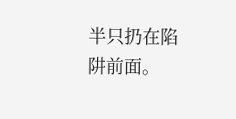半只扔在陷阱前面。